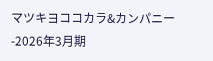マツキヨココカラ&カンパニー-2026年3月期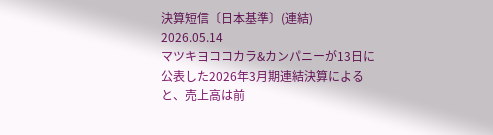決算短信〔日本基準〕(連結)
2026.05.14
マツキヨココカラ&カンパニーが13日に公表した2026年3月期連結決算によると、売上高は前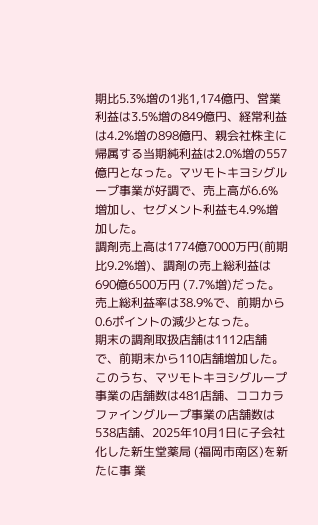期比5.3%増の1兆1,174億円、営業利益は3.5%増の849億円、経常利益は4.2%増の898億円、親会社株主に帰属する当期純利益は2.0%増の557億円となった。マツモトキヨシグループ事業が好調で、売上高が6.6%増加し、セグメント利益も4.9%増加した。
調剤売上高は1774億7000万円(前期比9.2%増)、調剤の売上総利益は690億6500万円 (7.7%増)だった。売上総利益率は38.9%で、前期から0.6ポイントの減少となった。
期末の調剤取扱店舗は1112店舗で、前期末から110店舗増加した。このうち、マツモトキヨシグループ事業の店舗数は481店舗、ココカラファイングループ事業の店舗数は538店舗、2025年10月1日に子会社化した新生堂薬局 (福岡市南区)を新たに事 業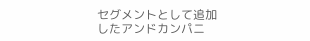セグメントとして追加したアンドカンパニ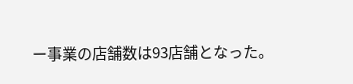ー事業の店舗数は93店舗となった。